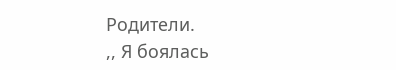Родители.
,, Я боялась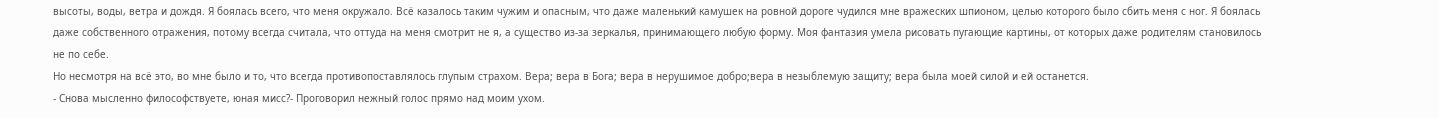высоты, воды, ветра и дождя. Я боялась всего, что меня окружало. Всё казалось таким чужим и опасным, что даже маленький камушек на ровной дороге чудился мне вражеских шпионом, целью которого было сбить меня с ног. Я боялась даже собственного отражения, потому всегда считала, что оттуда на меня смотрит не я, а существо из-за зеркалья, принимающего любую форму. Моя фантазия умела рисовать пугающие картины, от которых даже родителям становилось не по себе.
Но несмотря на всё это, во мне было и то, что всегда противопоставлялось глупым страхом. Вера; вера в Бога; вера в нерушимое добро;вера в незыблемую защиту; вера была моей силой и ей останется.
- Снова мысленно философствуете, юная мисс?- Проговорил нежный голос прямо над моим ухом.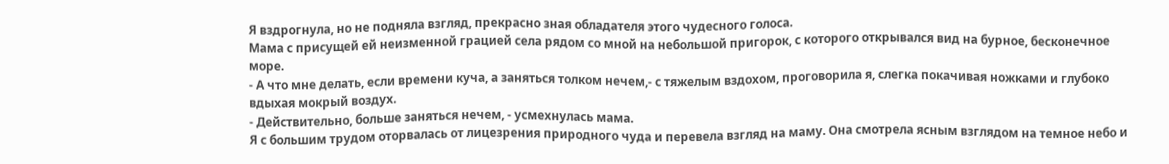Я вздрогнула, но не подняла взгляд, прекрасно зная обладателя этого чудесного голоса.
Мама с присущей ей неизменной грацией села рядом со мной на небольшой пригорок, с которого открывался вид на бурное, бесконечное море.
- А что мне делать, если времени куча, а заняться толком нечем,- с тяжелым вздохом, проговорила я, слегка покачивая ножками и глубоко вдыхая мокрый воздух.
- Действительно, больше заняться нечем, - усмехнулась мама.
Я с большим трудом оторвалась от лицезрения природного чуда и перевела взгляд на маму. Она смотрела ясным взглядом на темное небо и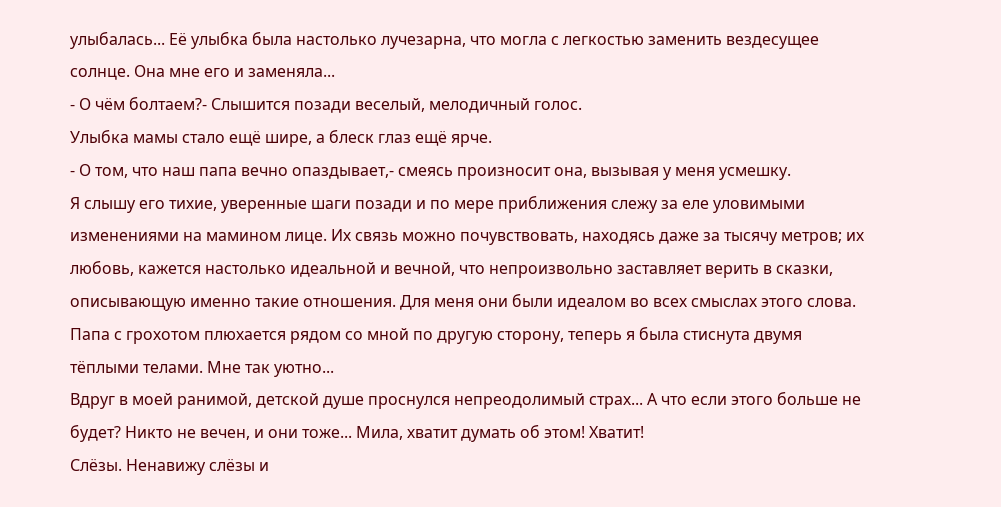улыбалась... Её улыбка была настолько лучезарна, что могла с легкостью заменить вездесущее солнце. Она мне его и заменяла...
- О чём болтаем?- Слышится позади веселый, мелодичный голос.
Улыбка мамы стало ещё шире, а блеск глаз ещё ярче.
- О том, что наш папа вечно опаздывает,- смеясь произносит она, вызывая у меня усмешку.
Я слышу его тихие, уверенные шаги позади и по мере приближения слежу за еле уловимыми изменениями на мамином лице. Их связь можно почувствовать, находясь даже за тысячу метров; их любовь, кажется настолько идеальной и вечной, что непроизвольно заставляет верить в сказки, описывающую именно такие отношения. Для меня они были идеалом во всех смыслах этого слова.
Папа с грохотом плюхается рядом со мной по другую сторону, теперь я была стиснута двумя тёплыми телами. Мне так уютно...
Вдруг в моей ранимой, детской душе проснулся непреодолимый страх... А что если этого больше не будет? Никто не вечен, и они тоже... Мила, хватит думать об этом! Хватит!
Слёзы. Ненавижу слёзы и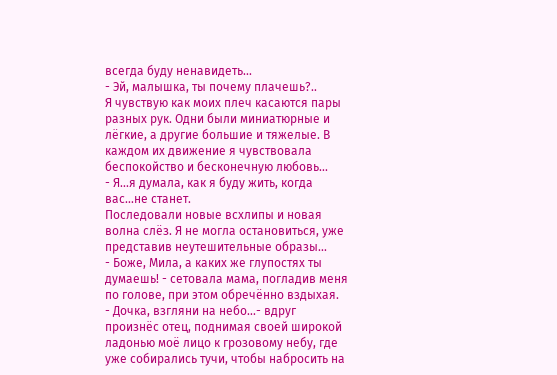всегда буду ненавидеть...
- Эй, малышка, ты почему плачешь?..
Я чувствую как моих плеч касаются пары разных рук. Одни были миниатюрные и лёгкие, а другие большие и тяжелые. В каждом их движение я чувствовала беспокойство и бесконечную любовь...
- Я...я думала, как я буду жить, когда вас...не станет.
Последовали новые всхлипы и новая волна слёз. Я не могла остановиться, уже представив неутешительные образы...
- Боже, Мила, а каких же глупостях ты думаешь! - сетовала мама, погладив меня по голове, при этом обречённо вздыхая.
- Дочка, взгляни на небо...- вдруг произнёс отец, поднимая своей широкой ладонью моё лицо к грозовому небу, где уже собирались тучи, чтобы набросить на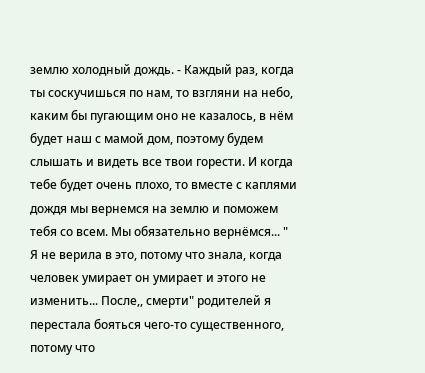землю холодный дождь. - Каждый раз, когда ты соскучишься по нам, то взгляни на небо, каким бы пугающим оно не казалось, в нём будет наш с мамой дом, поэтому будем слышать и видеть все твои горести. И когда тебе будет очень плохо, то вместе с каплями дождя мы вернемся на землю и поможем тебя со всем. Мы обязательно вернёмся... "
Я не верила в это, потому что знала, когда человек умирает он умирает и этого не изменить... После,, смерти" родителей я перестала бояться чего-то существенного, потому что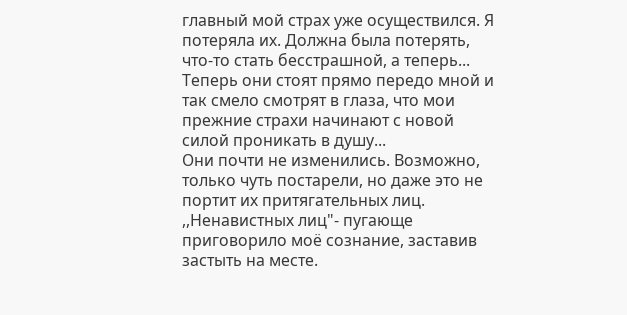главный мой страх уже осуществился. Я потеряла их. Должна была потерять, что-то стать бесстрашной, а теперь... Теперь они стоят прямо передо мной и так смело смотрят в глаза, что мои прежние страхи начинают с новой силой проникать в душу...
Они почти не изменились. Возможно, только чуть постарели, но даже это не портит их притягательных лиц.
,,Ненавистных лиц"- пугающе приговорило моё сознание, заставив застыть на месте.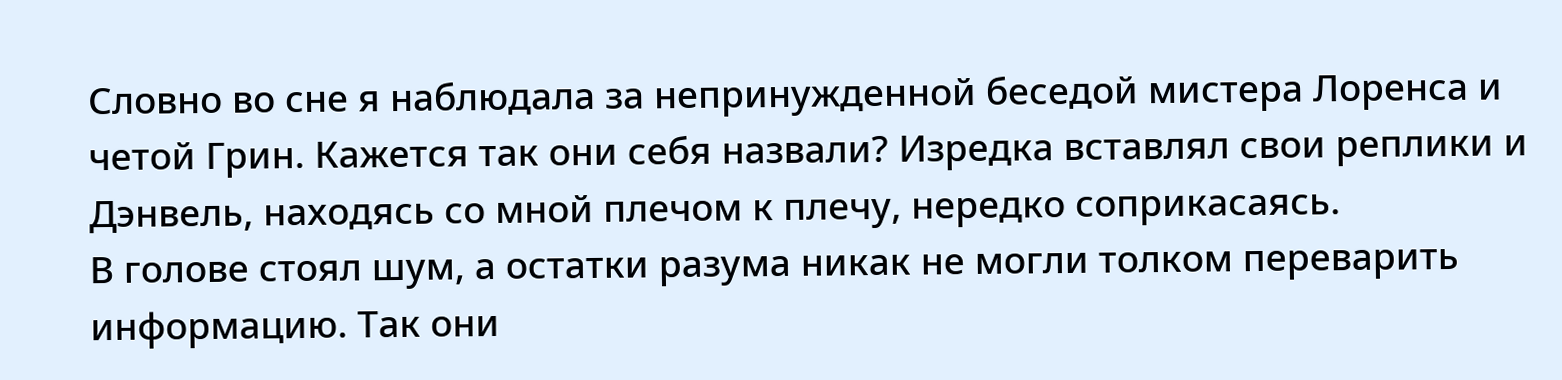Словно во сне я наблюдала за непринужденной беседой мистера Лоренса и четой Грин. Кажется так они себя назвали? Изредка вставлял свои реплики и Дэнвель, находясь со мной плечом к плечу, нередко соприкасаясь.
В голове стоял шум, а остатки разума никак не могли толком переварить информацию. Так они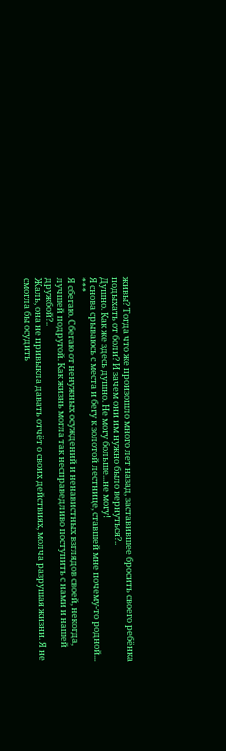живы? Тогда что же произошло много лет назад, заставившее бросить своего ребёнка подыхать от боли? И зачем они им нужно было вернуться?..
Душно. Как же здесь душно. Не могу больше...не могу!
Я снова срываюсь с места и бегу к золотой лестнице, ставшей мне почему-то родной...
***
Я сбегаю. Сбегаю от ненужных осуждений и ненавистных взглядов своей, некогда, лучшей подругой. Как жизнь могла так несправедливо поступить с нами и нашей дружбой?..
Жаль, она не привыкла давать отчёт о своих действиях, молча разрушая жизни. Я не смогла бы осудить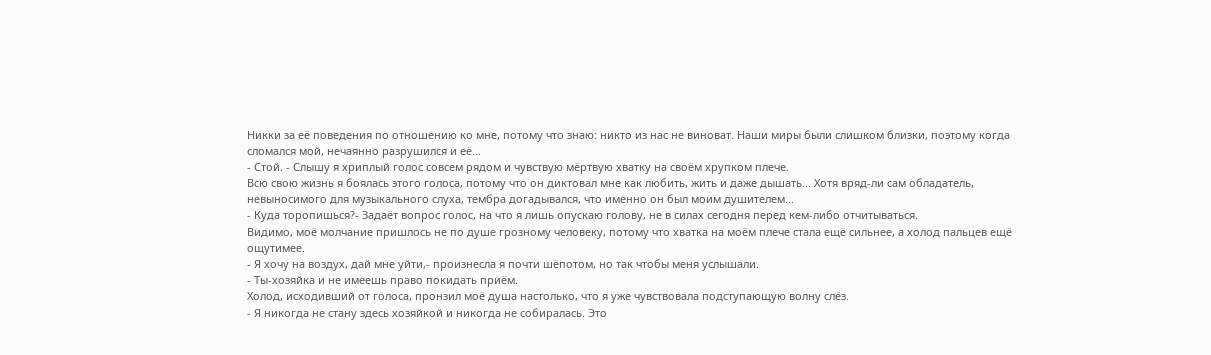Никки за её поведения по отношению ко мне, потому что знаю: никто из нас не виноват. Наши миры были слишком близки, поэтому когда сломался мой, нечаянно разрушился и её...
- Стой. - Слышу я хриплый голос совсем рядом и чувствую мёртвую хватку на своём хрупком плече.
Всю свою жизнь я боялась этого голоса, потому что он диктовал мне как любить, жить и даже дышать... Хотя вряд-ли сам обладатель, невыносимого для музыкального слуха, тембра догадывался, что именно он был моим душителем...
- Куда торопишься?- Задаёт вопрос голос, на что я лишь опускаю голову, не в силах сегодня перед кем-либо отчитываться.
Видимо, моё молчание пришлось не по душе грозному человеку, потому что хватка на моём плече стала ещё сильнее, а холод пальцев ещё ощутимее.
- Я хочу на воздух, дай мне уйти,- произнесла я почти шёпотом, но так чтобы меня услышали.
- Ты-хозяйка и не имеешь право покидать приём.
Холод, исходивший от голоса, пронзил моё душа настолько, что я уже чувствовала подступающую волну слёз.
- Я никогда не стану здесь хозяйкой и никогда не собиралась. Это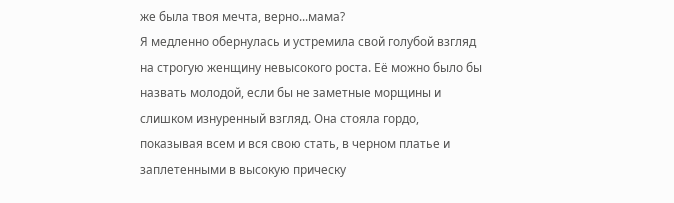же была твоя мечта, верно...мама?
Я медленно обернулась и устремила свой голубой взгляд на строгую женщину невысокого роста. Её можно было бы назвать молодой, если бы не заметные морщины и слишком изнуренный взгляд. Она стояла гордо, показывая всем и вся свою стать, в черном платье и заплетенными в высокую прическу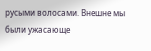русыми волосами. Внешне мы были ужасающе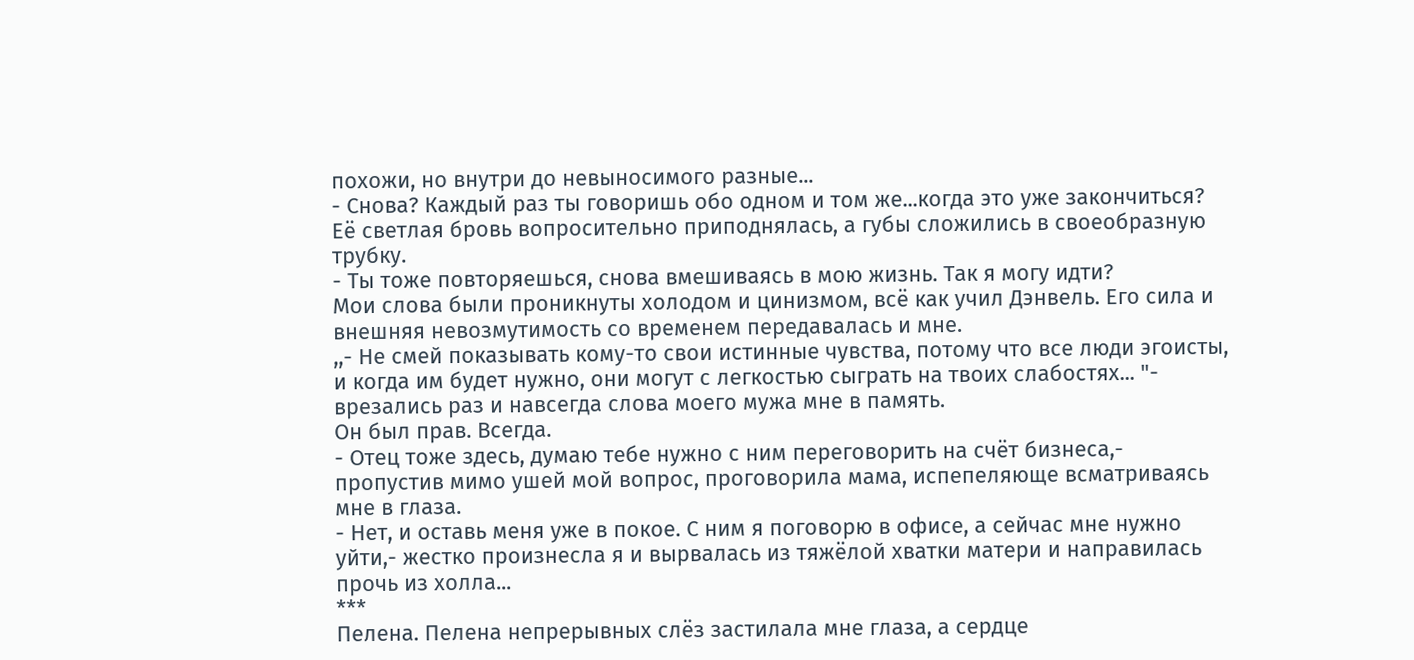похожи, но внутри до невыносимого разные...
- Снова? Каждый раз ты говоришь обо одном и том же...когда это уже закончиться?
Её светлая бровь вопросительно приподнялась, а губы сложились в своеобразную трубку.
- Ты тоже повторяешься, снова вмешиваясь в мою жизнь. Так я могу идти?
Мои слова были проникнуты холодом и цинизмом, всё как учил Дэнвель. Его сила и внешняя невозмутимость со временем передавалась и мне.
,,- Не смей показывать кому-то свои истинные чувства, потому что все люди эгоисты, и когда им будет нужно, они могут с легкостью сыграть на твоих слабостях... "- врезались раз и навсегда слова моего мужа мне в память.
Он был прав. Всегда.
- Отец тоже здесь, думаю тебе нужно с ним переговорить на счёт бизнеса,- пропустив мимо ушей мой вопрос, проговорила мама, испепеляюще всматриваясь мне в глаза.
- Нет, и оставь меня уже в покое. С ним я поговорю в офисе, а сейчас мне нужно уйти,- жестко произнесла я и вырвалась из тяжёлой хватки матери и направилась прочь из холла...
***
Пелена. Пелена непрерывных слёз застилала мне глаза, а сердце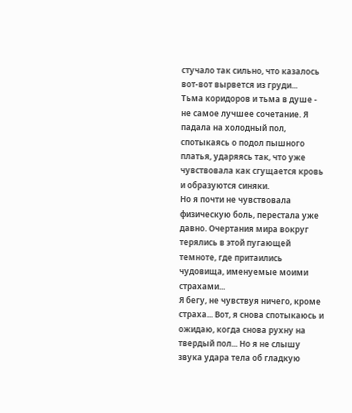стучало так сильно, что казалось вот-вот вырвется из груди...
Тьма коридоров и тьма в душе - не самое лучшее сочетание. Я падала на холодный пол, спотыкаясь о подол пышного платья, ударяясь так, что уже чувствовала как сгущается кровь и образуются синяки.
Но я почти не чувствовала физическую боль, перестала уже давно. Очертания мира вокруг терялись в этой пугающей темноте, где притаились чудовища, именуемые моими страхами...
Я бегу, не чувствуя ничего, кроме страха... Вот, я снова спотыкаюсь и ожидаю, когда снова рухну на твердый пол... Но я не слышу звука удара тела об гладкую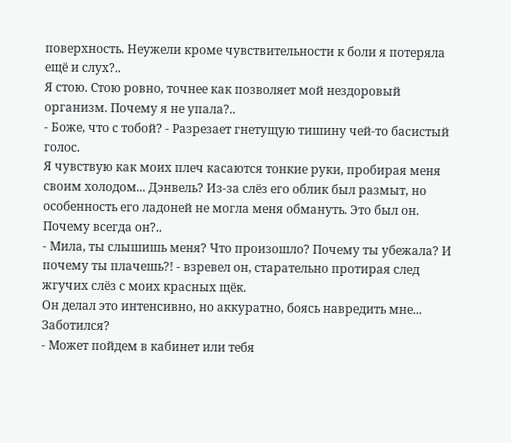поверхность. Неужели кроме чувствительности к боли я потеряла ещё и слух?..
Я стою. Стою ровно, точнее как позволяет мой нездоровый организм. Почему я не упала?..
- Боже, что с тобой? - Разрезает гнетущую тишину чей-то басистый голос.
Я чувствую как моих плеч касаются тонкие руки, пробирая меня своим холодом... Дэнвель? Из-за слёз его облик был размыт, но особенность его ладоней не могла меня обмануть. Это был он. Почему всегда он?..
- Мила, ты слышишь меня? Что произошло? Почему ты убежала? И почему ты плачешь?! - взревел он, старательно протирая след жгучих слёз с моих красных щёк.
Он делал это интенсивно, но аккуратно, боясь навредить мне... Заботился?
- Может пойдем в кабинет или тебя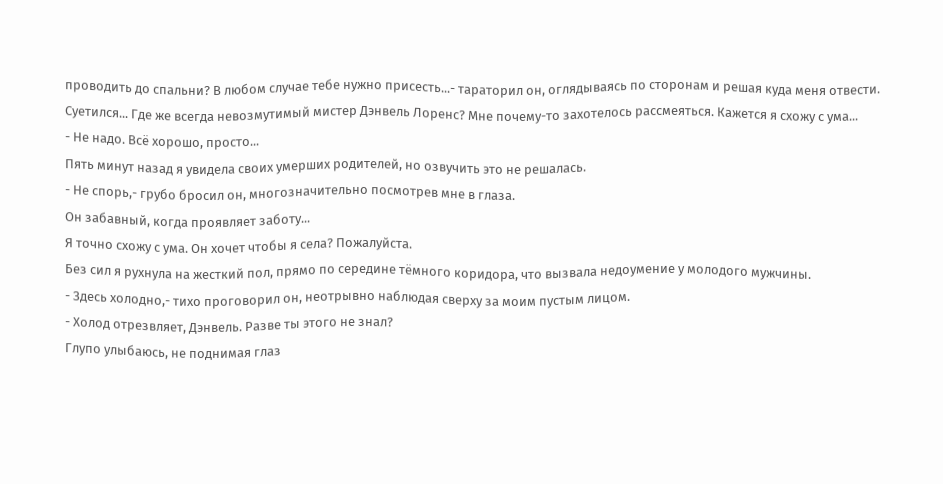проводить до спальни? В любом случае тебе нужно присесть...- тараторил он, оглядываясь по сторонам и решая куда меня отвести.
Суетился... Где же всегда невозмутимый мистер Дэнвель Лоренс? Мне почему-то захотелось рассмеяться. Кажется я схожу с ума...
- Не надо. Всё хорошо, просто...
Пять минут назад я увидела своих умерших родителей, но озвучить это не решалась.
- Не спорь,- грубо бросил он, многозначительно посмотрев мне в глаза.
Он забавный, когда проявляет заботу...
Я точно схожу с ума. Он хочет чтобы я села? Пожалуйста.
Без сил я рухнула на жесткий пол, прямо по середине тёмного коридора, что вызвала недоумение у молодого мужчины.
- Здесь холодно,- тихо проговорил он, неотрывно наблюдая сверху за моим пустым лицом.
- Холод отрезвляет, Дэнвель. Разве ты этого не знал?
Глупо улыбаюсь, не поднимая глаз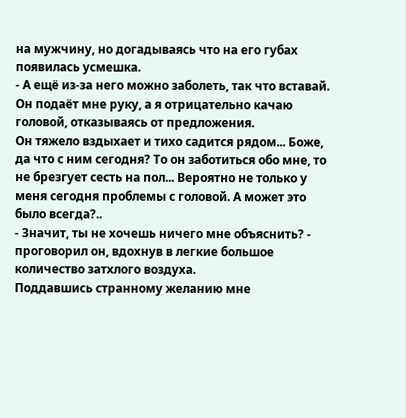на мужчину, но догадываясь что на его губах появилась усмешка.
- А ещё из-за него можно заболеть, так что вставай.
Он подаёт мне руку, а я отрицательно качаю головой, отказываясь от предложения.
Он тяжело вздыхает и тихо садится рядом... Боже, да что с ним сегодня? То он заботиться обо мне, то не брезгует сесть на пол... Вероятно не только у меня сегодня проблемы с головой. А может это было всегда?..
- Значит, ты не хочешь ничего мне объяснить? - проговорил он, вдохнув в легкие большое количество затхлого воздуха.
Поддавшись странному желанию мне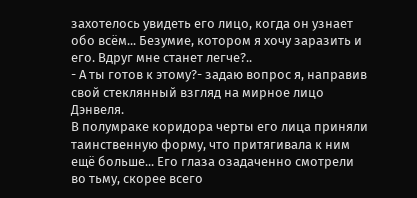захотелось увидеть его лицо, когда он узнает обо всём... Безумие, котором я хочу заразить и его. Вдруг мне станет легче?..
- А ты готов к этому?- задаю вопрос я, направив свой стеклянный взгляд на мирное лицо Дэнвеля.
В полумраке коридора черты его лица приняли таинственную форму, что притягивала к ним ещё больше... Его глаза озадаченно смотрели во тьму, скорее всего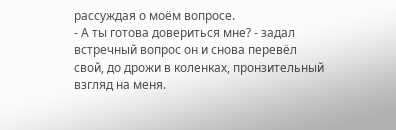рассуждая о моём вопросе.
- А ты готова довериться мне? - задал встречный вопрос он и снова перевёл свой, до дрожи в коленках, пронзительный взгляд на меня.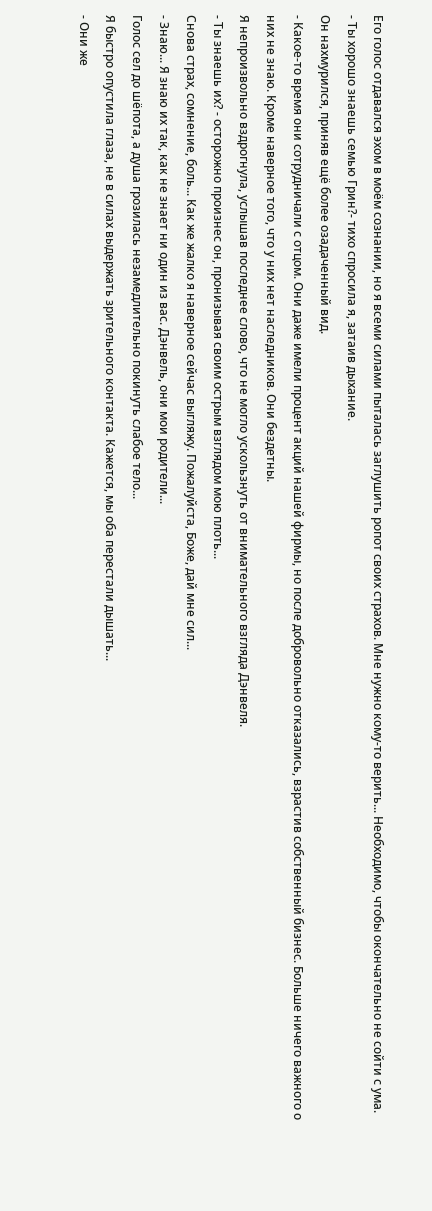Его голос отдавался эхом в моём сознании, но я всеми силами пыталась заглушить ропот своих страхов. Мне нужно кому-то верить... Необходимо, чтобы окончательно не сойти с ума.
- Ты хорошо знаешь семью Грин?- тихо спросила я, затаив дыхание.
Он нахмурился, приняв ещё более озадаченный вид.
- Какое-то время они сотрудничали с отцом. Они даже имели процент акций нашей фирмы, но после добровольно отказались, взрастив собственный бизнес. Больше ничего важного о них не знаю. Кроме наверное того, что у них нет наследников. Они бездетны.
Я непроизвольно вздрогнула, услышав последнее слово, что не могло ускользнуть от внимательного взгляда Дэнвеля.
- Ты знаешь их? - осторожно произнес он, пронизывая своим острым взглядом мою плоть...
Снова страх, сомнение, боль... Как же жалко я наверное сейчас выгляжу. Пожалуйста, Боже, дай мне сил...
- Знаю... Я знаю их так, как не знает ни один из вас. Дэнвель, они мои родители...
Голос сел до шёпота, а душа грозилась незамедлительно покинуть слабое тело...
Я быстро опустила глаза, не в силах выдержать зрительного контакта. Кажется, мы оба перестали дышать...
- Они же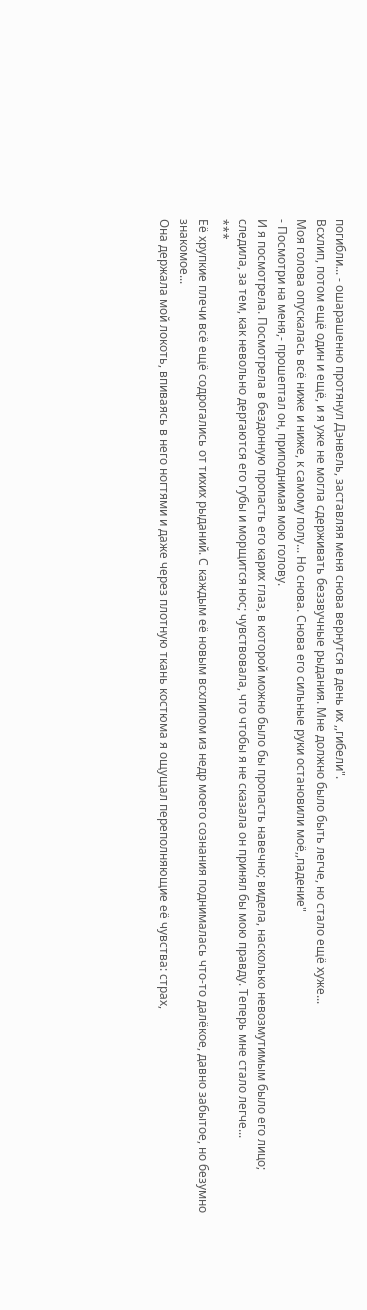погибли... - ошарашенно протянул Дэнвель, заставляя меня снова вернутся в день их ,,гибели".
Всхлип, потом ещё один и ещё, и я уже не могла сдерживать беззвучные рыдания. Мне должно было быть легче, но стало ещё хуже...
Моя голова опускалась всё ниже и ниже, к самому полу... Но снова. Снова его сильные руки остановили моё,,падение"
- Посмотри на меня,- прошептал он, приподнимая мою голову.
И я посмотрела. Посмотрела в бездонную пропасть его карих глаз, в которой можно было бы пропасть навечно; видела, насколько невозмутимым было его лицо; следила, за тем, как невольно дергаются его губы и морщится нос; чувствовала, что чтобы я не сказала он принял бы мою правду. Теперь мне стало легче...
***
Её хрупкие плечи всё ещё содрогались от тихих рыданий. С каждым её новым всхлипом из недр моего сознания поднималась что-то далёкое, давно забытое, но безумно знакомое...
Она держала мой локоть, впиваясь в него ногтями и даже через плотную ткань костюма я ощущал переполняющие её чувства: страх,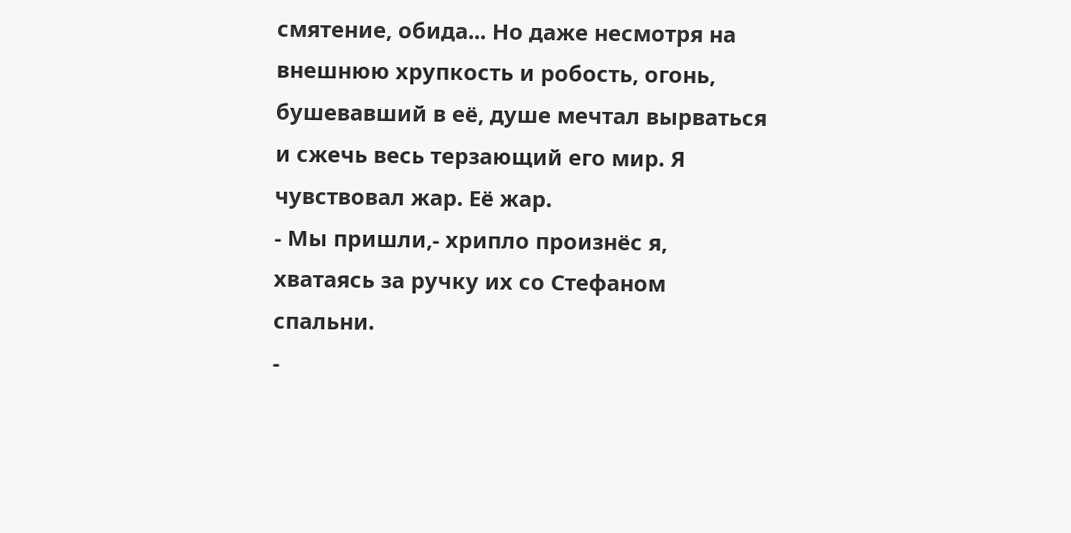смятение, обида... Но даже несмотря на внешнюю хрупкость и робость, огонь, бушевавший в её, душе мечтал вырваться и сжечь весь терзающий его мир. Я чувствовал жар. Её жар.
- Мы пришли,- хрипло произнёс я, хватаясь за ручку их со Стефаном спальни.
-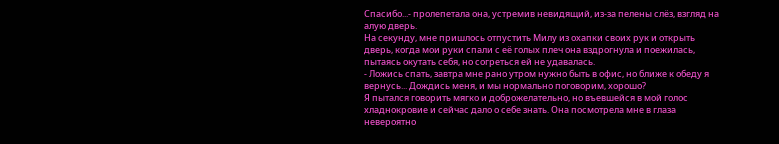Спасибо...- пролепетала она, устремив невидящий, из-за пелены слёз, взгляд на алую дверь.
На секунду, мне пришлось отпустить Милу из охапки своих рук и открыть дверь, когда мои руки спали с её голых плеч она вздрогнула и поежилась, пытаясь окутать себя, но согреться ей не удавалась.
- Ложись спать, завтра мне рано утром нужно быть в офис, но ближе к обеду я вернусь... Дождись меня, и мы нормально поговорим, хорошо?
Я пытался говорить мягко и доброжелательно, но въевшейся в мой голос хладнокровие и сейчас дало о себе знать. Она посмотрела мне в глаза невероятно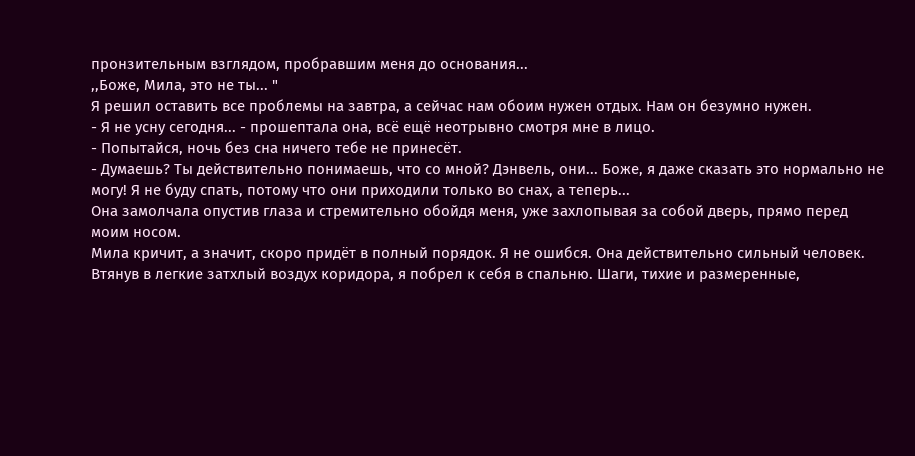пронзительным взглядом, пробравшим меня до основания...
,,Боже, Мила, это не ты... "
Я решил оставить все проблемы на завтра, а сейчас нам обоим нужен отдых. Нам он безумно нужен.
- Я не усну сегодня... - прошептала она, всё ещё неотрывно смотря мне в лицо.
- Попытайся, ночь без сна ничего тебе не принесёт.
- Думаешь? Ты действительно понимаешь, что со мной? Дэнвель, они... Боже, я даже сказать это нормально не могу! Я не буду спать, потому что они приходили только во снах, а теперь...
Она замолчала опустив глаза и стремительно обойдя меня, уже захлопывая за собой дверь, прямо перед моим носом.
Мила кричит, а значит, скоро придёт в полный порядок. Я не ошибся. Она действительно сильный человек.
Втянув в легкие затхлый воздух коридора, я побрел к себя в спальню. Шаги, тихие и размеренные,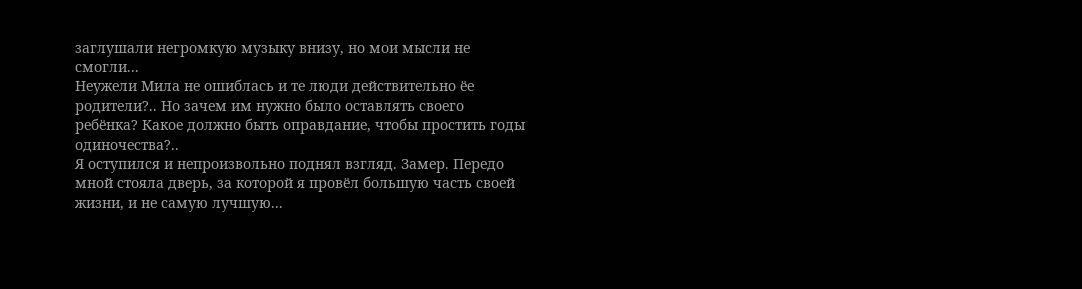заглушали негромкую музыку внизу, но мои мысли не смогли...
Неужели Мила не ошиблась и те люди действительно ёе родители?.. Но зачем им нужно было оставлять своего ребёнка? Какое должно быть оправдание, чтобы простить годы одиночества?..
Я оступился и непроизвольно поднял взгляд. Замер. Передо мной стояла дверь, за которой я провёл большую часть своей жизни, и не самую лучшую...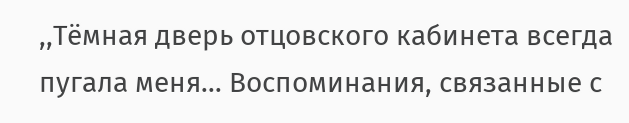,,Тёмная дверь отцовского кабинета всегда пугала меня... Воспоминания, связанные с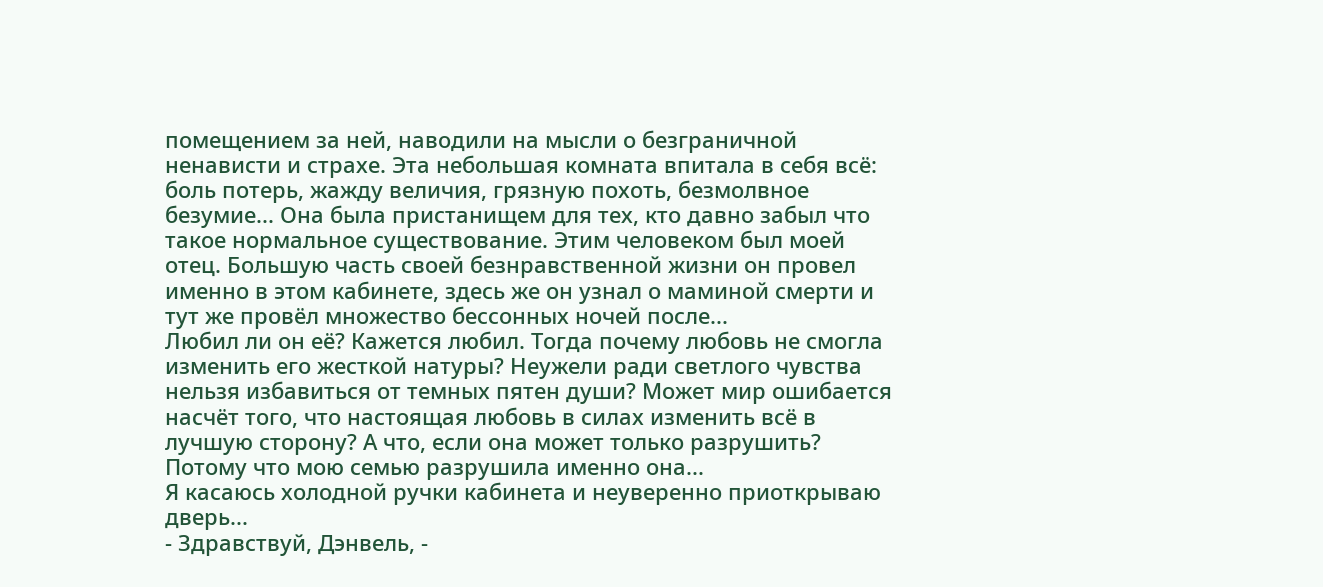помещением за ней, наводили на мысли о безграничной ненависти и страхе. Эта небольшая комната впитала в себя всё: боль потерь, жажду величия, грязную похоть, безмолвное безумие... Она была пристанищем для тех, кто давно забыл что такое нормальное существование. Этим человеком был моей отец. Большую часть своей безнравственной жизни он провел именно в этом кабинете, здесь же он узнал о маминой смерти и тут же провёл множество бессонных ночей после...
Любил ли он её? Кажется любил. Тогда почему любовь не смогла изменить его жесткой натуры? Неужели ради светлого чувства нельзя избавиться от темных пятен души? Может мир ошибается насчёт того, что настоящая любовь в силах изменить всё в лучшую сторону? А что, если она может только разрушить? Потому что мою семью разрушила именно она...
Я касаюсь холодной ручки кабинета и неуверенно приоткрываю дверь...
- Здравствуй, Дэнвель, -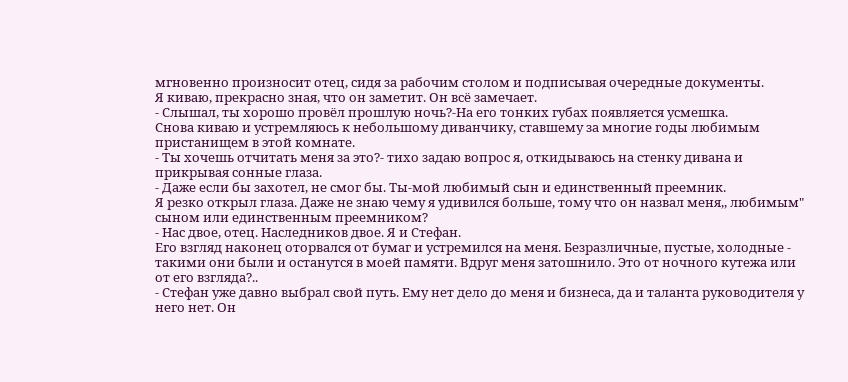мгновенно произносит отец, сидя за рабочим столом и подписывая очередные документы.
Я киваю, прекрасно зная, что он заметит. Он всё замечает.
- Слышал, ты хорошо провёл прошлую ночь?-На его тонких губах появляется усмешка.
Снова киваю и устремляюсь к небольшому диванчику, ставшему за многие годы любимым пристанищем в этой комнате.
- Ты хочешь отчитать меня за это?- тихо задаю вопрос я, откидываюсь на стенку дивана и прикрывая сонные глаза.
- Даже если бы захотел, не смог бы. Ты-мой любимый сын и единственный преемник.
Я резко открыл глаза. Даже не знаю чему я удивился больше, тому что он назвал меня,, любимым" сыном или единственным преемником?
- Нас двое, отец. Наследников двое. Я и Стефан.
Его взгляд наконец оторвался от бумаг и устремился на меня. Безразличные, пустые, холодные - такими они были и останутся в моей памяти. Вдруг меня затошнило. Это от ночного кутежа или от его взгляда?..
- Стефан уже давно выбрал свой путь. Ему нет дело до меня и бизнеса, да и таланта руководителя у него нет. Он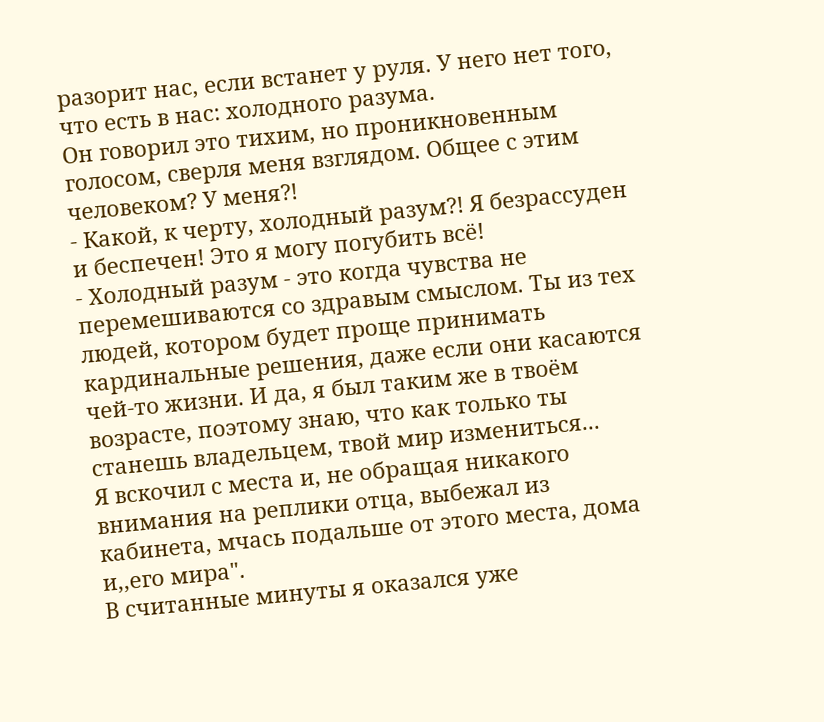разорит нас, если встанет у руля. У него нет того, что есть в нас: холодного разума.
Он говорил это тихим, но проникновенным голосом, сверля меня взглядом. Общее с этим человеком? У меня?!
- Какой, к черту, холодный разум?! Я безрассуден и беспечен! Это я могу погубить всё!
- Холодный разум - это когда чувства не перемешиваются со здравым смыслом. Ты из тех людей, котором будет проще принимать кардинальные решения, даже если они касаются чей-то жизни. И да, я был таким же в твоём возрасте, поэтому знаю, что как только ты станешь владельцем, твой мир измениться...
Я вскочил с места и, не обращая никакого внимания на реплики отца, выбежал из кабинета, мчась подальше от этого места, дома и,,его мира".
В считанные минуты я оказался уже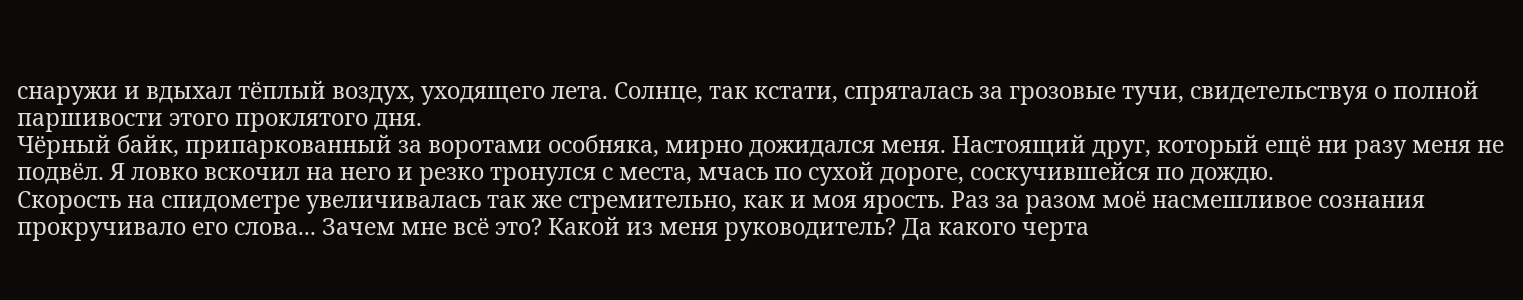снаружи и вдыхал тёплый воздух, уходящего лета. Солнце, так кстати, спряталась за грозовые тучи, свидетельствуя о полной паршивости этого проклятого дня.
Чёрный байк, припаркованный за воротами особняка, мирно дожидался меня. Настоящий друг, который ещё ни разу меня не подвёл. Я ловко вскочил на него и резко тронулся с места, мчась по сухой дороге, соскучившейся по дождю.
Скорость на спидометре увеличивалась так же стремительно, как и моя ярость. Раз за разом моё насмешливое сознания прокручивало его слова... Зачем мне всё это? Какой из меня руководитель? Да какого черта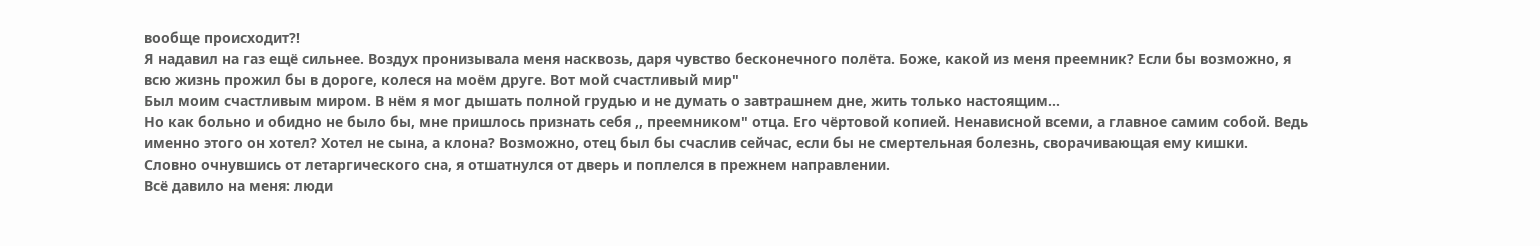вообще происходит?!
Я надавил на газ ещё сильнее. Воздух пронизывала меня насквозь, даря чувство бесконечного полёта. Боже, какой из меня преемник? Если бы возможно, я всю жизнь прожил бы в дороге, колеся на моём друге. Вот мой счастливый мир"
Был моим счастливым миром. В нём я мог дышать полной грудью и не думать о завтрашнем дне, жить только настоящим...
Но как больно и обидно не было бы, мне пришлось признать себя ,, преемником" отца. Его чёртовой копией. Ненависной всеми, а главное самим собой. Ведь именно этого он хотел? Хотел не сына, а клона? Возможно, отец был бы счаслив сейчас, если бы не смертельная болезнь, сворачивающая ему кишки.
Словно очнувшись от летаргического сна, я отшатнулся от дверь и поплелся в прежнем направлении.
Всё давило на меня: люди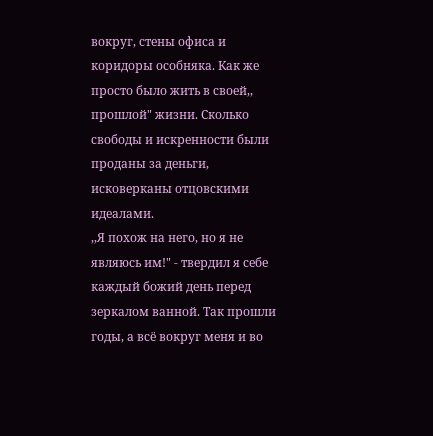вокруг, стены офиса и коридоры особняка. Как же просто было жить в своей,, прошлой" жизни. Сколько свободы и искренности были проданы за деньги, исковерканы отцовскими идеалами.
,,Я похож на него, но я не являюсь им!" - твердил я себе каждый божий день перед зеркалом ванной. Так прошли годы, а всё вокруг меня и во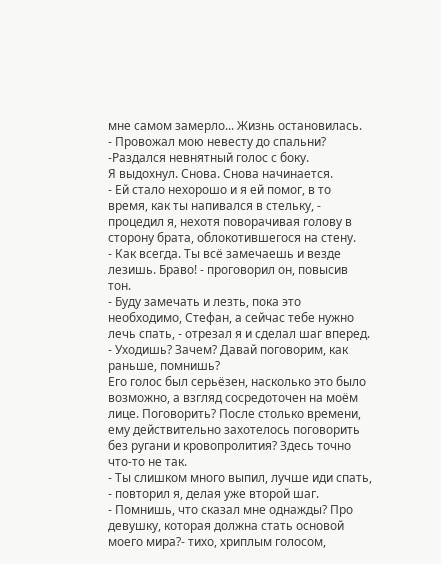мне самом замерло... Жизнь остановилась.
- Провожал мою невесту до спальни? -Раздался невнятный голос с боку.
Я выдохнул. Снова. Снова начинается.
- Ей стало нехорошо и я ей помог, в то время, как ты напивался в стельку, - процедил я, нехотя поворачивая голову в сторону брата, облокотившегося на стену.
- Как всегда. Ты всё замечаешь и везде лезишь. Браво! - проговорил он, повысив тон.
- Буду замечать и лезть, пока это необходимо, Стефан, а сейчас тебе нужно лечь спать, - отрезал я и сделал шаг вперед.
- Уходишь? Зачем? Давай поговорим, как раньше, помнишь?
Его голос был серьёзен, насколько это было возможно, а взгляд сосредоточен на моём лице. Поговорить? После столько времени, ему действительно захотелось поговорить без ругани и кровопролития? Здесь точно что-то не так.
- Ты слишком много выпил, лучше иди спать, - повторил я, делая уже второй шаг.
- Помнишь, что сказал мне однажды? Про девушку, которая должна стать основой моего мира?- тихо, хриплым голосом,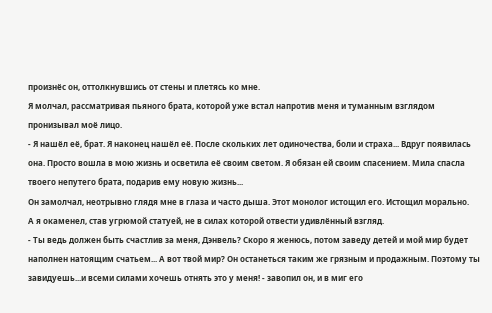произнёс он, оттолкнувшись от стены и плетясь ко мне.
Я молчал, рассматривая пьяного брата, которой уже встал напротив меня и туманным взглядом пронизывал моё лицо.
- Я нашёл её, брат. Я наконец нашёл её. После скольких лет одиночества, боли и страха... Вдруг появилась она. Просто вошла в мою жизнь и осветила её своим светом. Я обязан ей своим спасением. Мила спасла твоего непутего брата, подарив ему новую жизнь...
Он замолчал, неотрывно глядя мне в глаза и часто дыша. Этот монолог истощил его. Истощил морально.
А я окаменел, став угрюмой статуей, не в силах которой отвести удивлённый взгляд.
- Ты ведь должен быть счастлив за меня, Дэнвель? Скоро я женюсь, потом заведу детей и мой мир будет наполнен натоящим счатьем... А вот твой мир? Он останеться таким же грязным и продажным. Поэтому ты завидуешь...и всеми силами хочешь отнять это у меня! - завопил он, и в миг его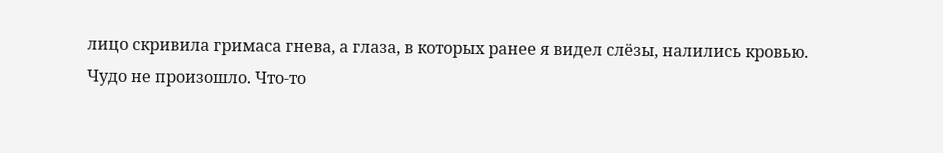лицо скривила гримаса гнева, а глаза, в которых ранее я видел слёзы, налились кровью.
Чудо не произошло. Что-то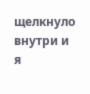щелкнуло внутри и я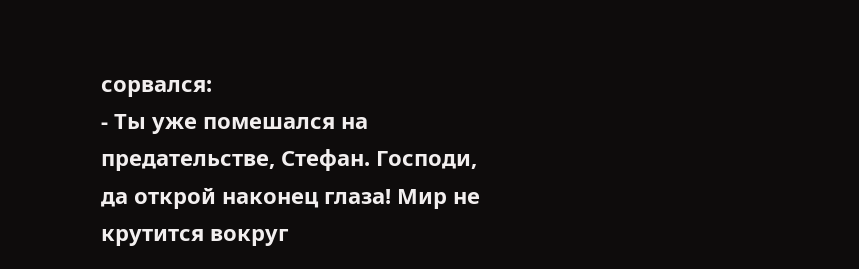сорвался:
- Ты уже помешался на предательстве, Стефан. Господи, да открой наконец глаза! Мир не крутится вокруг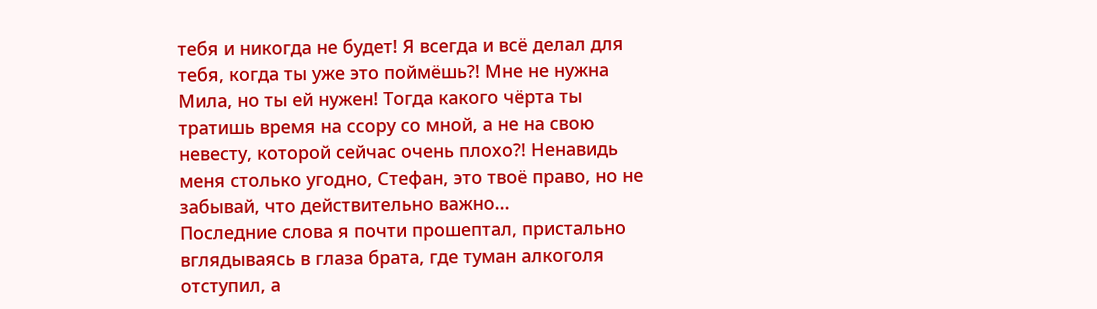тебя и никогда не будет! Я всегда и всё делал для тебя, когда ты уже это поймёшь?! Мне не нужна Мила, но ты ей нужен! Тогда какого чёрта ты тратишь время на ссору со мной, а не на свою невесту, которой сейчас очень плохо?! Ненавидь меня столько угодно, Стефан, это твоё право, но не забывай, что действительно важно...
Последние слова я почти прошептал, пристально вглядываясь в глаза брата, где туман алкоголя отступил, а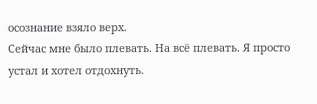осознание взяло верх.
Сейчас мне было плевать. На всё плевать. Я просто устал и хотел отдохнуть.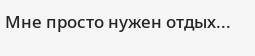Мне просто нужен отдых...